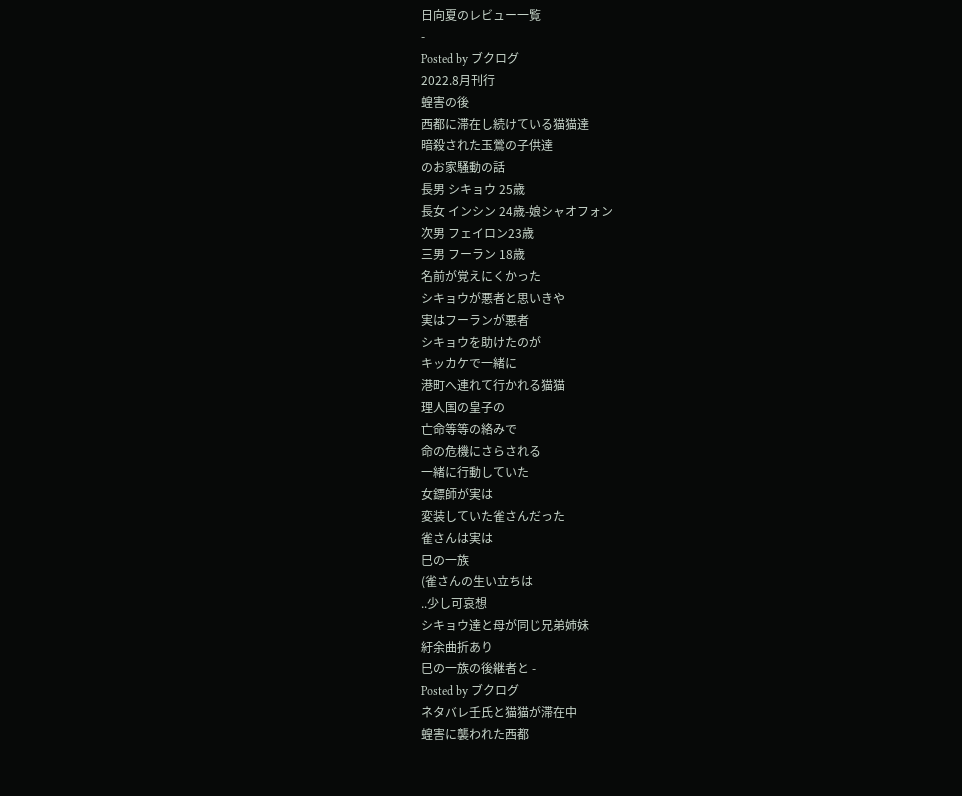日向夏のレビュー一覧
-
Posted by ブクログ
2022.8月刊行
蝗害の後
西都に滞在し続けている猫猫達
暗殺された玉鶯の子供達
のお家騒動の話
長男 シキョウ 25歳
長女 インシン 24歳-娘シャオフォン
次男 フェイロン23歳
三男 フーラン 18歳
名前が覚えにくかった
シキョウが悪者と思いきや
実はフーランが悪者
シキョウを助けたのが
キッカケで一緒に
港町へ連れて行かれる猫猫
理人国の皇子の
亡命等等の絡みで
命の危機にさらされる
一緒に行動していた
女鏢師が実は
変装していた雀さんだった
雀さんは実は
巳の一族
(雀さんの生い立ちは
..少し可哀想
シキョウ達と母が同じ兄弟姉妹
紆余曲折あり
巳の一族の後継者と -
Posted by ブクログ
ネタバレ壬氏と猫猫が滞在中
蝗害に襲われた西都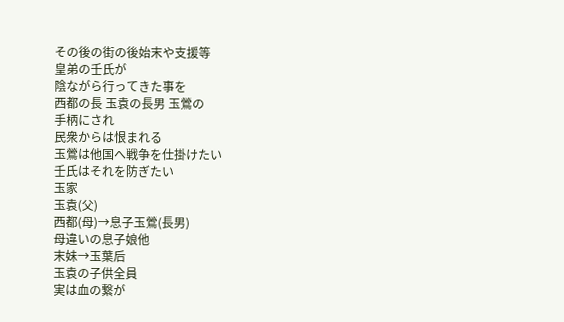その後の街の後始末や支援等
皇弟の壬氏が
陰ながら行ってきた事を
西都の長 玉袁の長男 玉鶯の
手柄にされ
民衆からは恨まれる
玉鶯は他国へ戦争を仕掛けたい
壬氏はそれを防ぎたい
玉家
玉袁(父)
西都(母)→息子玉鶯(長男)
母違いの息子娘他
末妹→玉葉后
玉袁の子供全員
実は血の繋が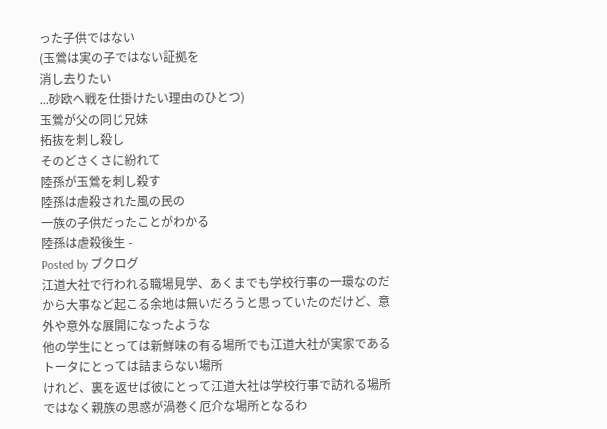った子供ではない
(玉鶯は実の子ではない証拠を
消し去りたい
...砂欧へ戦を仕掛けたい理由のひとつ)
玉鶯が父の同じ兄妹
拓抜を刺し殺し
そのどさくさに紛れて
陸孫が玉鶯を刺し殺す
陸孫は虐殺された風の民の
一族の子供だったことがわかる
陸孫は虐殺後生 -
Posted by ブクログ
江道大社で行われる職場見学、あくまでも学校行事の一環なのだから大事など起こる余地は無いだろうと思っていたのだけど、意外や意外な展開になったような
他の学生にとっては新鮮味の有る場所でも江道大社が実家であるトータにとっては詰まらない場所
けれど、裏を返せば彼にとって江道大社は学校行事で訪れる場所ではなく親族の思惑が渦巻く厄介な場所となるわ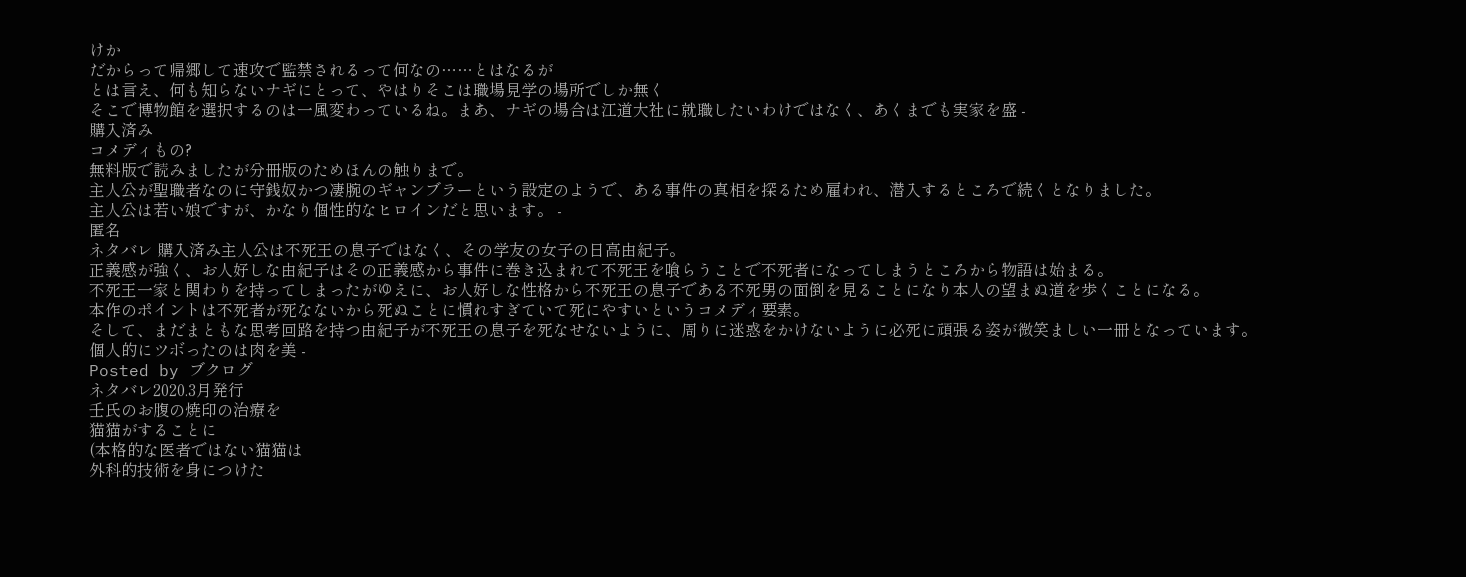けか
だからって帰郷して速攻で監禁されるって何なの……とはなるが
とは言え、何も知らないナギにとって、やはりそこは職場見学の場所でしか無く
そこで博物館を選択するのは一風変わっているね。まあ、ナギの場合は江道大社に就職したいわけではなく、あくまでも実家を盛 -
購入済み
コメディもの?
無料版で読みましたが分冊版のためほんの触りまで。
主人公が聖職者なのに守銭奴かつ凄腕のギャンブラーという設定のようで、ある事件の真相を探るため雇われ、潜入するところで続くとなりました。
主人公は若い娘ですが、かなり個性的なヒロインだと思います。 -
匿名
ネタバレ 購入済み主人公は不死王の息子ではなく、その学友の女子の日高由紀子。
正義感が強く、お人好しな由紀子はその正義感から事件に巻き込まれて不死王を喰らうことで不死者になってしまうところから物語は始まる。
不死王一家と関わりを持ってしまったがゆえに、お人好しな性格から不死王の息子である不死男の面倒を見ることになり本人の望まぬ道を歩くことになる。
本作のポイントは不死者が死なないから死ぬことに慣れすぎていて死にやすいというコメディ要素。
そして、まだまともな思考回路を持つ由紀子が不死王の息子を死なせないように、周りに迷惑をかけないように必死に頑張る姿が微笑ましい一冊となっています。
個人的にツボったのは肉を美 -
Posted by ブクログ
ネタバレ2020.3月発行
壬氏のお腹の焼印の治療を
猫猫がすることに
(本格的な医者ではない猫猫は
外科的技術を身につけた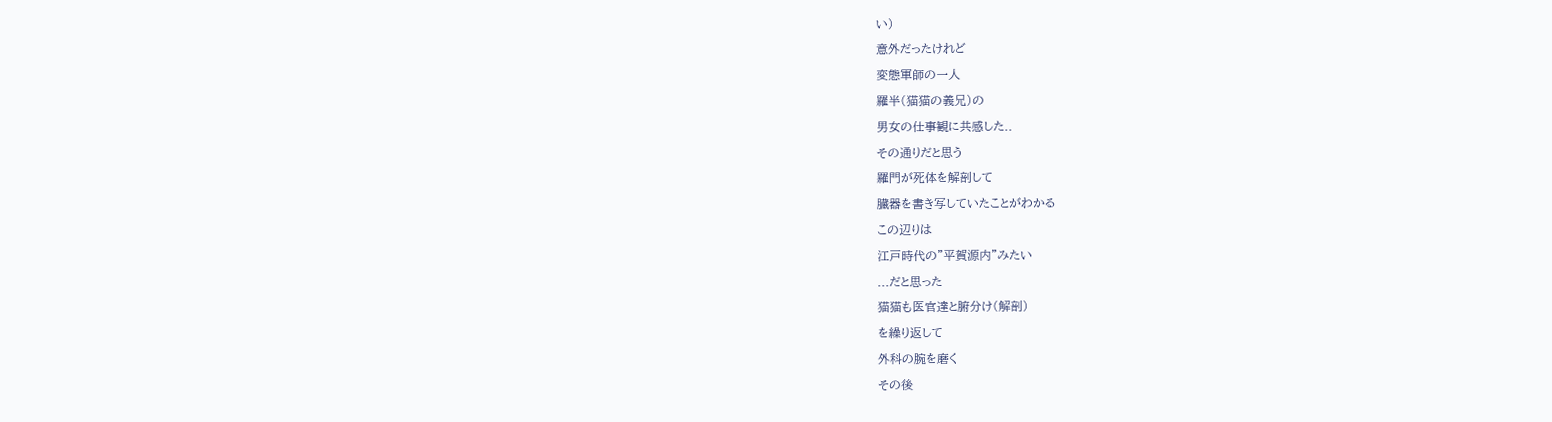い)
意外だったけれど
変態軍師の一人
羅半(猫猫の義兄)の
男女の仕事観に共感した..
その通りだと思う
羅門が死体を解剖して
臓器を書き写していたことがわかる
この辺りは
江戸時代の"平賀源内”みたい
...だと思った
猫猫も医官達と腑分け(解剖)
を繰り返して
外科の腕を磨く
その後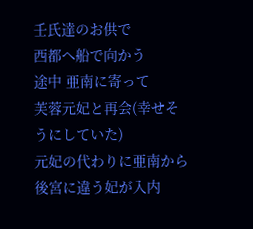壬氏達のお供で
西都へ船で向かう
途中 亜南に寄って
芙蓉元妃と再会(幸せそうにしていた)
元妃の代わりに亜南から
後宮に違う妃が入内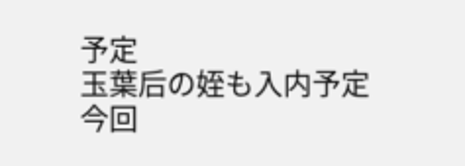予定
玉葉后の姪も入内予定
今回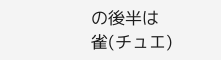の後半は
雀(チュエ)